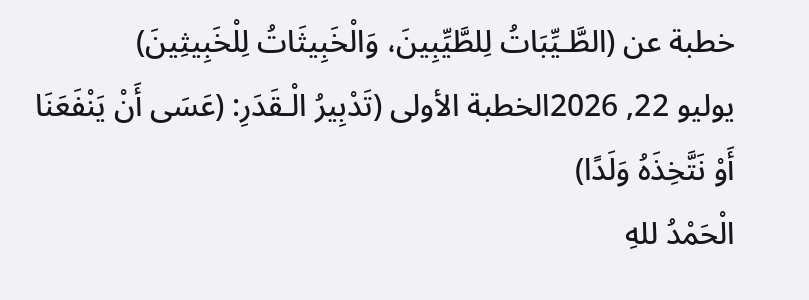خطبة عن (الطَّـيِّبَاتُ لِلطَّيِّبِينَ، وَالْخَبِيثَاتُ لِلْخَبِيثِينَ)
يوليو 22, 2026الخطبة الأولى (تَدْبِيرُ الْـقَدَرِ: (عَسَى أَنْ يَنْفَعَنَا أَوْ نَتَّخِذَهُ وَلَدًا)
الْحَمْدُ للهِ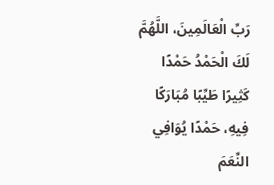رَبِّ الْعَالَمِينَ، اللَّهُمَّ لَكَ الْحَمْدُ حَمْدًا كَثِيرًا طَيِّبًا مُبَارَكًا فِيهِ، حَمْدًا يُوَافِي النِّعَمَ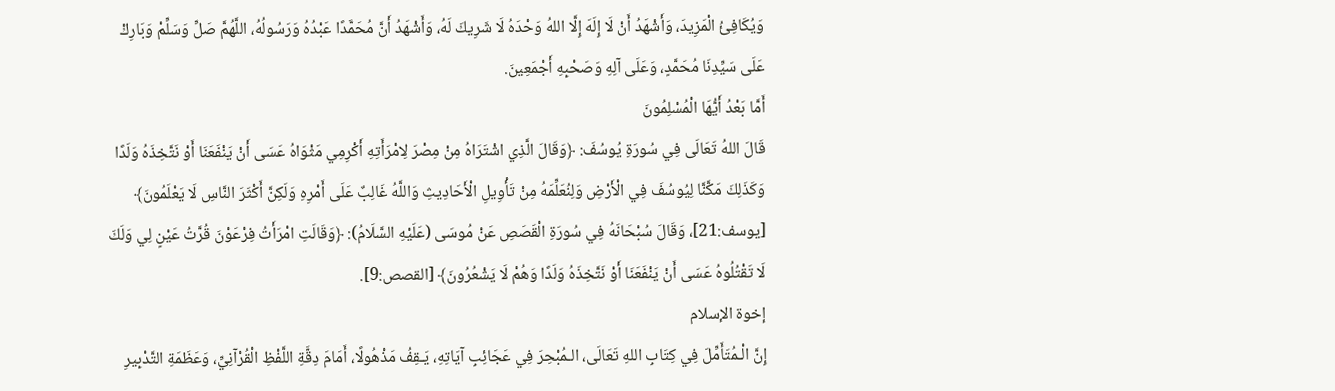وَيُكَافِئُ الْمَزِيدَ، وَأَشْهَدُ أَنْ لَا إِلَهَ إِلَّا اللهُ وَحْدَهُ لَا شَرِيكَ لَهُ، وَأَشْهَدُ أَنَّ مُحَمَّدًا عَبْدُهُ وَرَسُولُهُ، اللَّهُمَّ صَلِّ وَسَلِّمْ وَبَارِكْ عَلَى سَيِّدِنَا مُحَمَّدٍ، وَعَلَى آلِهِ وَصَحْبِهِ أَجْمَعِينَ.
أَمَّا بَعْدُ أَيُّهَا الْمُسْلِمُونَ
قَالَ اللهُ تَعَالَى فِي سُورَةِ يُوسُفَ: ﴿وَقَالَ الَّذِي اشْتَرَاهُ مِنْ مِصْرَ لِامْرَأَتِهِ أَكْرِمِي مَثْوَاهُ عَسَى أَنْ يَنْفَعَنَا أَوْ نَتَّخِذَهُ وَلَدًا وَكَذَلِكَ مَكَّنَّا لِيُوسُفَ فِي الْأَرْضِ وَلِنُعَلِّمَهُ مِنْ تَأْوِيلِ الْأَحَادِيثِ وَاللَّهُ غَالِبٌ عَلَى أَمْرِهِ وَلَكِنَّ أَكْثَرَ النَّاسِ لَا يَعْلَمُونَ﴾ [يوسف:21]، وَقَالَ سُبْحَانَهُ فِي سُورَةِ الْقَصَصِ عَنْ مُوسَى (عَلَيْهِ السَّلَامُ): ﴿وَقَالَتِ امْرَأَتُ فِرْعَوْنَ قُرَّتُ عَيْنٍ لِي وَلَكَ لَا تَقْتُلُوهُ عَسَى أَنْ يَنْفَعَنَا أَوْ نَتَّخِذَهُ وَلَدًا وَهُمْ لَا يَشْعُرُونَ﴾ [القصص:9].
إخوة الإسلام
إِنَّ الْـمُتَأَمِّلَ فِي كِتَابِ اللهِ تَعَالَى، الـمُبْحِرَ فِي عَجَائِبِ آيَاتِهِ، يَـقِفُ مَذْهُولًا، أَمَامَ دِقَّةِ اللَّفْظِ الْقُرْآنِيِّ، وَعَظَمَةِ التَّدْبِيرِ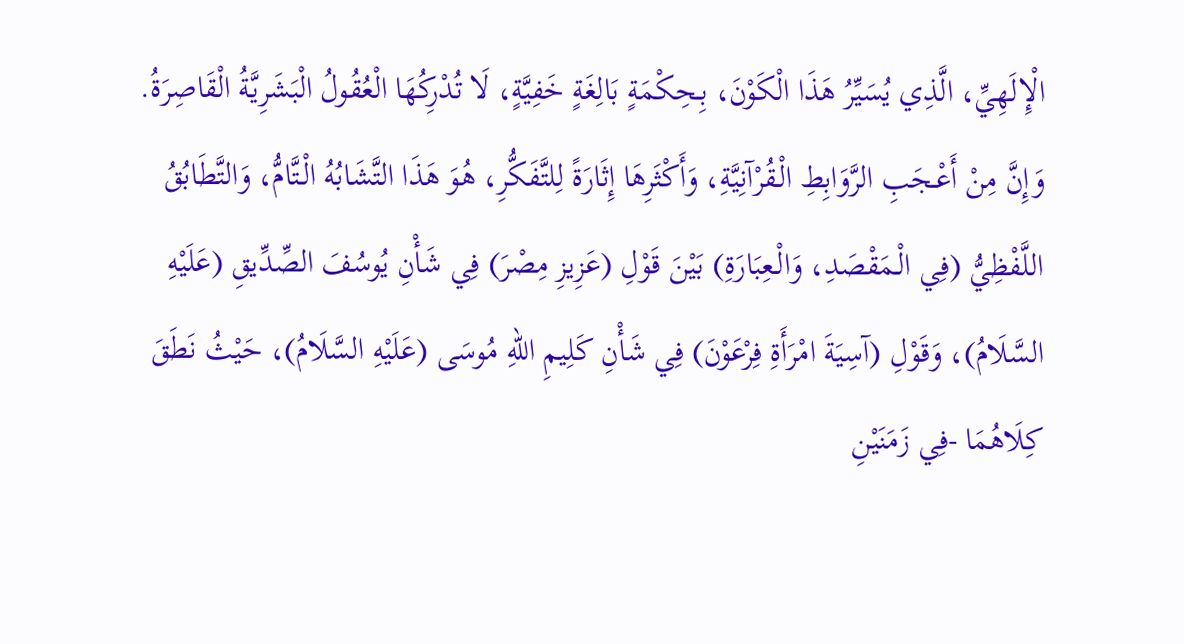الْإِلَهِيِّ، الَّذِي يُسَيِّرُ هَذَا الْكَوْنَ، بِـحِكْمَةٍ بَالِغَةٍ خَفِيَّةٍ، لَا تُدْرِكُهَا الْعُقُولُ الْبَشَرِيَّةُ الْقَاصِرَةُ.
وَإِنَّ مِنْ أَعْـجَبِ الرَّوَابِطِ الْـقُرْآنِيَّةِ، وَأَكْثَرِهَا إِثَارَةً لِلتَّفَكُّرِ، هُوَ هَذَا التَّشَابُهُ الْـتَّامُّ، وَالتَّطَابُقُ اللَّفْظِيُّ (فِي الْـمَقْصَدِ، وَالْـعِبَارَةِ) بَيْنَ قَوْلِ (عَزِيزِ مِصْرَ) فِي شَأْنِ يُوسُفَ الصِّدِّيقِ (عَلَيْهِ السَّلَامُ)، وَقَوْلِ (آسِيَةَ امْرَأَةِ فِرْعَوْنَ) فِي شَأْنِ كَلِيمِ اللهِ مُوسَى (عَلَيْهِ السَّلَامُ)، حَيْثُ نَطَقَ كِلَاهُمَا -فِي زَمَنَيْنِ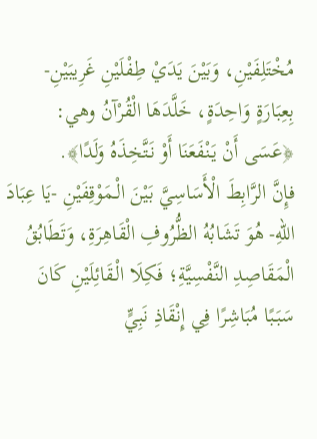مُخْتَلِفَيْنِ، وَبَيْنَ يَدَيْ طِفْلَيْنِ غَرِيبَيْنِ- بِعِبَارَةٍ وَاحِدَةٍ، خَلَّدَهَا الْقُرْآنُ وهي: ﴿عَسَى أَنْ يَنْفَعَنَا أَوْ نَتَّخِذَهُ وَلَدًا﴾.
فإِنَّ الرَّابِطَ الْأَسَاسِيَّ بَيْنَ الْـمَوْقِفَيْنِ -يَا عِبَادَ اللهِ- هُوَ تَشَابُهُ الظُّرُوفِ الْقَاهِرَةِ، وَتَطَابُقُ الْمَقَاصِدِ النَّفْسِيَّةِ؛ فَكِلَا الْـقَائِلَيْنِ كَانَ سَبَبًا مُبَاشِرًا فِي إِنْقَاذِ نَبِيٍّ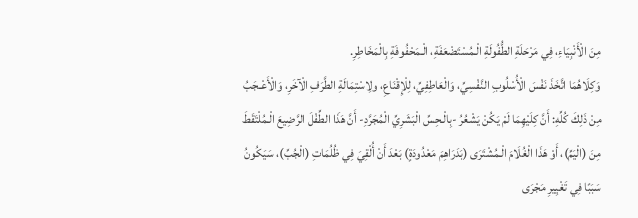مِنَ الْأَنْبِيَاءِ، فِي مَرْحَلَةِ الطُّفُولَةِ الْـمُسْتَضْعَفَةِ، الْـمَحْفُوفَةِ بِالْمَخَاطِرِ.
وَكِلَاهُمَا اتَّخَذَ نَفْسَ الْأُسْلُوبِ النَّفْسِيِّ، وَالْعَاطِفِيِّ، لِلْإِقْنَاعِ، ولِاسْتِمَالَةِ الطَّرَفِ الْآخَرِ، وَالْأَعْـجَبُ مِنْ ذَلِكَ كُلِّهِ: أَنَّ كِلَيْهِمَا لَمْ يَكُنْ يَشْعُرُ -بِالْـحِسِّ الْبَشَرِيِّ الْمُجَرَّدِ- أَنَّ هَذَا الطِّفْلَ الرَّضِيعَ الْـمُلْتَقَطَ مِنَ (الْيَمِّ)، أَوْ هَذَا الْغُلَامَ الْـمُشْتَرَى (بَدَرَاهِمَ مَعْدُودَةٍ) بَعْدَ أَنْ أُلْقِيَ فِي ظُلُمَاتِ (الْجُبِّ)، سَيَكُونُ سَبَبًا فِي تَغْيِيرِ مَجْرَى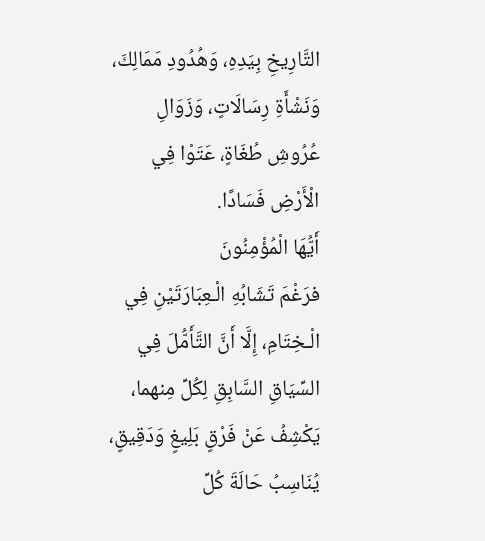التَّارِيخِ بِيَدِهِ، وَهُدُودِ مَمَالِكَ، وَنَشْأَةِ رِسَالَاتٍ، وَزَوَالِ عُرُوشِ طُغَاةٍ، عَتَوْا فِي الْأَرْضِ فَسَادًا.
أَيُّهَا الْمُؤْمِنُونَ
فرَغْمَ تَشَابُهِ الْـعِبَارَتَيْنِ فِي الْـخِتَامِ، إِلَّا أَنَّ التَّأَمُّلَ فِي السِّيَاقِ السَّابِقِ لِكُلِّ مِنهما، يَكْشِفُ عَنْ فَرْقٍ بَلِيغٍ وَدَقِيقٍ، يُنَاسِبُ حَالَةَ كُلِّ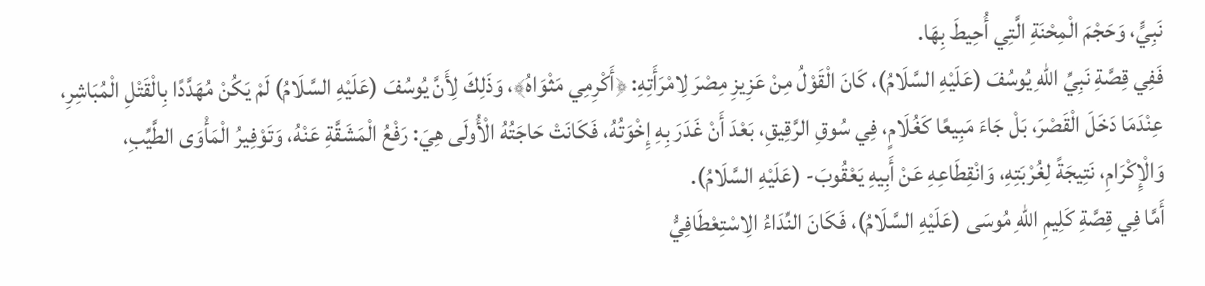نَبِيٍّ، وَحَجْمَ الْمِحْنَةِ الَّتِي أُحِيطَ بِهَا.
فَفِي قِصَّةِ نَبِيِّ اللهِ يُوسُفَ (عَلَيْهِ السَّلَامُ)، كَانَ الْقَوْلُ مِنْ عَزِيزِ مِصْرَ لِامْرَأَتِهِ: ﴿أَكْرِمِي مَثْوَاهُ﴾، وَذَلِكَ لِأَنَّ يُوسُفَ (عَلَيْهِ السَّلَامُ) لَمْ يَكُنْ مُهَدَّدًا بِالْقَتْلِ الْمُبَاشِرِ، عِنْدَمَا دَخَلَ الْقَصْرَ، بَلْ جَاءَ مَبِيعًا كَغُلَامٍ، فِي سُوقِ الرَّقِيقِ، بَعْدَ أَنْ غَدَرَ بِهِ إِخْوَتُهُ، فَكَانَتْ حَاجَتُهُ الْأُولَى هِيَ: رَفْعُ الْمَشَقَّةِ عَنْهُ، وَتَوْفِيرُ الْمَأْوَى الطَّيِّبِ، وَالْإِكْرَامِ، نَتِيجَةً لِغُرْبَتِهِ، وَانْقِطَاعِهِ عَنْ أَبِيهِ يَعْقُوبَ- (عَلَيْهِ السَّلَامُ).
أَمَّا فِي قِصَّةِ كَلِيمِ اللهِ مُوسَى (عَلَيْهِ السَّلَامُ)، فَكَانَ النِّدَاءُ الِاسْتِعْطَافِيُّ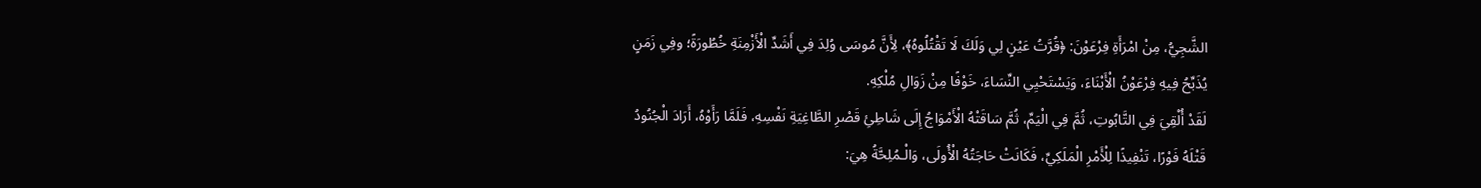الشَّجِيُّ، مِنْ امْرَأَةِ فِرْعَوْنَ: ﴿قُرَّتُ عَيْنٍ لِي وَلَكَ لَا تَقْتُلُوهُ﴾، لِأَنَّ مُوسَى وُلِدَ فِي أَشَدِّ الْأَزْمِنَةِ خُطُورَةً؛ وفِي زَمَنٍ يُذَبِّحُ فِيهِ فِرْعَوْنُ الْأَبْنَاءَ، وَيَسْتَحْيِي النِّسَاءَ، خَوْفًا مِنْ زَوَالِ مُلْكِهِ.
لَقَدْ أُلْقِيَ فِي التَّابُوتِ، ثُمَّ فِي الْيَمِّ، ثُمَّ سَاقَتْهُ الْأَمْوَاجُ إِلَى شَاطِئِ قَصْرِ الطَّاغِيَةِ نَفْسِهِ، فَلَمَّا رَأَوْهُ، أَرَادَ الْجُنُودُ قَتْلَهُ فَوْرًا، تَنْفِيذًا لِلْأَمْرِ الْمَلَكِيِّ، فَكَانَتْ حَاجَتُهُ الْأُولَى، وَالْـمُلِحَّةُ هِيَ: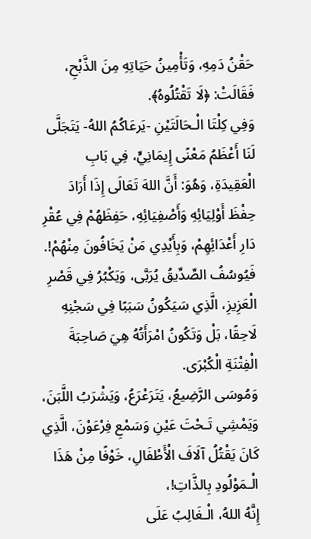حَقْنُ دَمِهِ، وَتَأْمِينُ حَيَاتِهِ مِنَ الذَّبْحِ، فَقَالَتْ: ﴿لَا تَقْتُلُوهُ﴾.
وَفِي كِلْتَا الْـحَالَتَيْنِ -يَرعَاكُمُ اللهُ- يَتَجَلَّى لَنَا أَعْظَمُ مَعْنًى إِيمَانِيٍّ، فِي بَابِ الْعَقِيدَةِ، وَهُوَ: أَنَّ اللهَ تَعَالَى إِذَا أَرَادَ حِفْظَ أَوْلِيَائِهِ وَأَصْفِيَائِهِ، حَفِظَهُمْ فِي عُقْرِ دَارِ أَعْدَائِهِمْ، وَبِأَيْدِي مَنْ يَخَافُونَ مِنْهُمْ!.
فَيُوسُفُ الصِّدِّيقُ يُرَبَّى، وَيَكْبُرُ فِي قَصْرِ الْعَزِيزِ، الَّذِي سَيَكُونُ سَبَبًا فِي سَجْنِهِ لَاحِقًا، بَلْ وَتَكُونُ امْرَأَتُهُ هِيَ صَاحِبَةَ الْفِتْنَةِ الْكُبْرَى.
وَمُوسَى الرَّضِيعُ، يَتَرَعْرَعُ، وَيَشْرَبُ اللَّبَنَ، وَيَمْشِي تَـحْتَ عَيْنِ وَسَمْعِ فِرْعَوْنَ، الَّذِي كَانَ يَقْتُلُ آلَافَ الْأَطْفَالِ، خَوْفًا مِنْ هَذَا الْـمَوْلُودِ بِالذَّاتِ!،
إِنَّهُ اللهُ، الْـغَالِبُ عَلَى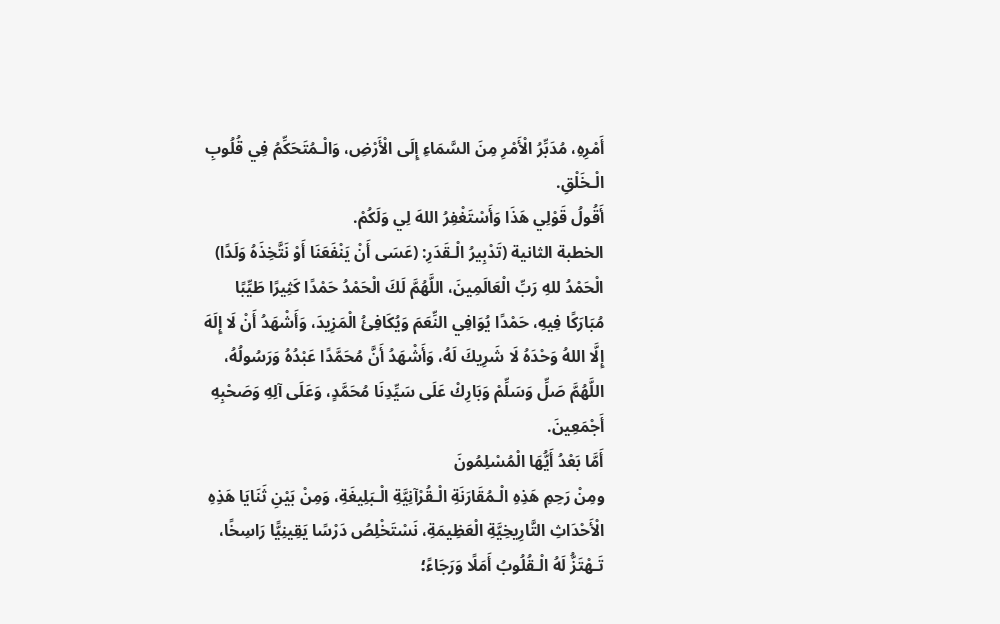أَمْرِهِ، مُدَبِّرُ الْأَمْرِ مِنَ السَّمَاءِ إِلَى الْأَرْضِ، وَالْـمُتَحَكِّمُ فِي قُلُوبِ الْـخَلْقِ.
أَقُولُ قَوْلِي هَذَا وَأَسْتَغْفِرُ اللهَ لِي وَلَكُمْ.
الخطبة الثانية (تَدْبِيرُ الْـقَدَرِ: (عَسَى أَنْ يَنْفَعَنَا أَوْ نَتَّخِذَهُ وَلَدًا)
الْحَمْدُ للهِ رَبِّ الْعَالَمِينَ، اللَّهُمَّ لَكَ الْحَمْدُ حَمْدًا كَثِيرًا طَيِّبًا مُبَارَكًا فِيهِ، حَمْدًا يُوَافِي النِّعَمَ وَيُكَافِئُ الْمَزِيدَ، وَأَشْهَدُ أَنْ لَا إِلَهَ إِلَّا اللهُ وَحْدَهُ لَا شَرِيكَ لَهُ، وَأَشْهَدُ أَنَّ مُحَمَّدًا عَبْدُهُ وَرَسُولُهُ،
اللَّهُمَّ صَلِّ وَسَلِّمْ وَبَارِكْ عَلَى سَيِّدِنَا مُحَمَّدٍ، وَعَلَى آلِهِ وَصَحْبِهِ أَجْمَعِينَ.
أَمَّا بَعْدُ أَيُّهَا الْمُسْلِمُونَ
ومِنْ رَحِمِ هَذِهِ الْـمُقَارَنَةِ الْـقُرْآنِيَّةِ الْـبَلِيغَةِ، وَمِنْ بَيْنِ ثَنَايَا هَذِهِ الْأَحْدَاثِ التَّارِيخِيَّةِ الْعَظِيمَةِ، نَسْتَخْلِصُ دَرْسًا يَقِينِيًّا رَاسِخًا، تَـهْتَزُّ لَهُ الْـقُلُوبُ أَمَلًا وَرَجَاءً؛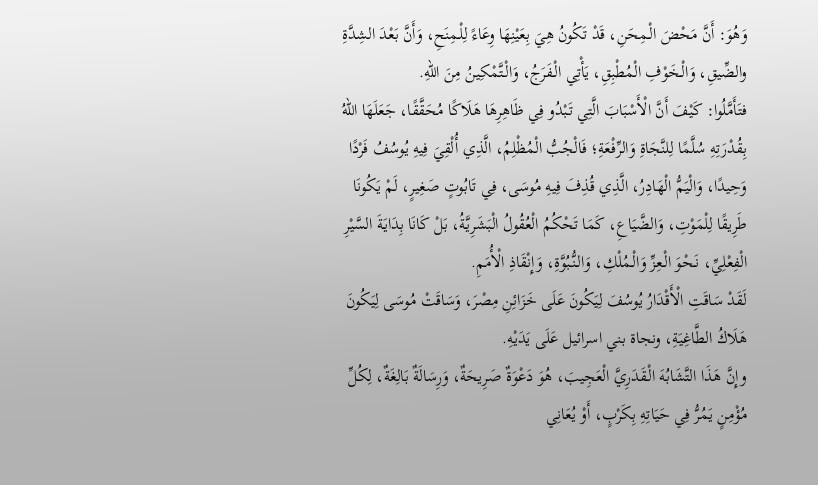وَهُوَ: أَنَّ مَحْضَ الْـمِحَنِ، قَدْ تَكُونُ هِيَ بِعَيْنِهَا وِعَاءً لِلْـمِنَحِ، وَأَنَّ بَعْدَ الشِدَّةِ والضِّيقِ، وَالْـخَوْفِ الْمُطْبِقِ، يَأْتِي الْـفَرَجُ، وَالْـتَّمْكِينُ مِنَ اللهِ.
فتَأَمَّلُوا: كَيْفَ أَنَّ الْأَسْبَابَ الَّتِي تَبْدُو فِي ظَاهِرِهَا هَلَاكًا مُحَقَّقًا، جَعَلَهَا اللهُ بِقُدْرَتِهِ سُلَّمًا لِلنَّجَاةِ وَالرِّفْعَةِ؛ فَالْجُبُّ الْمُظْلِمُ، الَّذِي أُلْقِيَ فِيهِ يُوسُفُ فَرْدًا وَحِيدًا، وَالْيَمُّ الْهَادِرُ، الَّذِي قُذِفَ فِيهِ مُوسَى، فِي تَابُوتٍ صَغِيرٍ، لَمْ يَكُونَا طَرِيقًا لِلْمَوْتِ، وَالضَّيَاعِ، كَمَا تَحْكُمُ الْعُقُولُ الْبَشَرِيَّةُ، بَلْ كَانَا بِدَايَةَ السَّيْرِ الْفِعْلِيِّ، نَـحْوَ الْـعِزِّ وَالْـمُلْكِ، وَالـنُّبُوَّةِ، وَإِنْقَاذِ الْأُمَمِ.
لَقَدْ سَاقَتِ الْأَقْدَارُ يُوسُفَ لِيَكُونَ عَلَى خَزَائِنِ مِصْرَ، وَسَاقَتْ مُوسَى لِيَكُونَ هَلَاكُ الطَّاغِيَةِ، ونجاة بني اسرائيل عَلَى يَدَيْهِ.
وإِنَّ هَذَا التَّشَابُهَ الْـقَدَرِيَّ الْعَجِيبَ، هُوَ دَعْوَةٌ صَرِيحَةٌ، وَرِسَالَةٌ بَالِغَةٌ، لِكُلِّ مُؤْمِنٍ يَمُرُّ فِي حَيَاتِهِ بِكَرْبٍ، أَوْ يُعَانِي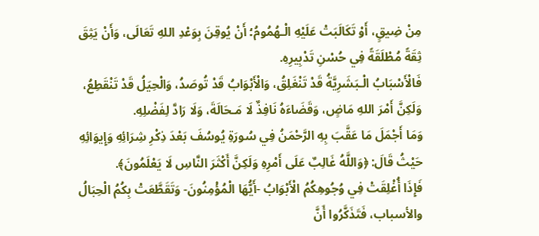مِنْ ضِيقٍ، أَوْ تَكَالَبَتْ عَلَيْهِ الْـهُمُومُ؛ أَنْ يُوقِنَ بِوَعْدِ اللهِ تَعَالَى، وَأَنْ يَثِقَ ثِقَةً مُطْلَقَةً فِي حُسْنِ تَدْبِيرِهِ.
فَالْأَسْبَابُ الْـبَشَرِيَّةُ قَدْ تَنْغَلِقُ، وَالْأَبْوَابُ قَدْ تُوصَدُ، وَالْحِيَلُ قَدْ تَنْقَطِعُ، وَلَكِنَّ أَمْرَ اللهِ مَاضٍ، وَقَضَاءَهُ نَافِذٌ لَا مَـحَالَةَ، وَلَا رَادَّ لِفَضْلِهِ.
وَمَا أَجْمَلَ مَا عَقَّبَ بِهِ الرَّحْمَنُ فِي سُورَةِ يُوسُفَ بَعْدَ ذِكْرِ شِرَائِهِ وَإِيوَائِهِ حَيْثُ قَالَ: ﴿وَاللَّهُ غَالِبٌ عَلَى أَمْرِهِ وَلَكِنَّ أَكْثَرَ النَّاسِ لَا يَعْلَمُونَ﴾.
فَإِذَا أُغْلِقَتْ فِي وُجُوهِكُمُ الْأَبْوَابُ -أَيُّهَا الْمُؤْمِنُونَ- وَتَقَطَّعَتْ بِكُمُ الْحِبَالُ والأسباب، فَتَذَكَّرُوا أَنَّ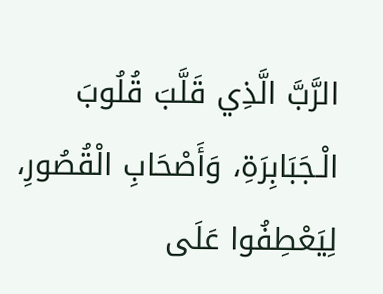الرَّبَّ الَّذِي قَلَّبَ قُلُوبَ الْـجَبَابِرَةِ، وَأَصْحَابِ الْقُصُورِ، لِيَعْطِفُوا عَلَى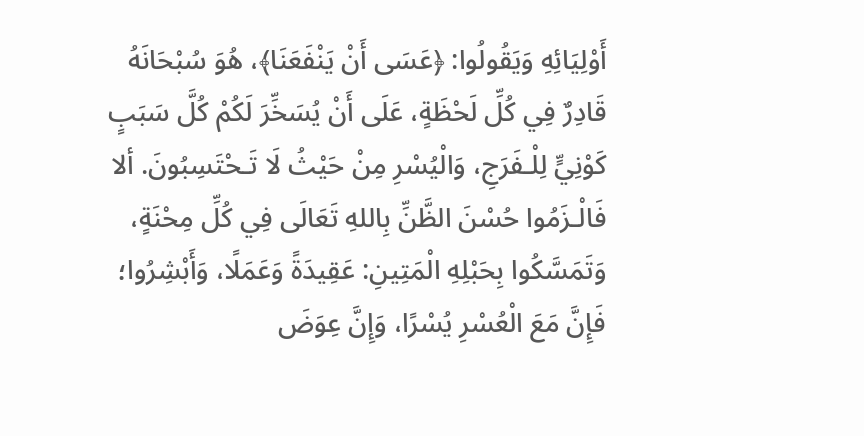أَوْلِيَائِهِ وَيَقُولُوا: ﴿عَسَى أَنْ يَنْفَعَنَا﴾، هُوَ سُبْحَانَهُ قَادِرٌ فِي كُلِّ لَحْظَةٍ، عَلَى أَنْ يُسَخِّرَ لَكُمْ كُلَّ سَبَبٍ كَوْنِيٍّ لِلْـفَرَجِ، وَالْيُسْرِ مِنْ حَيْثُ لَا تَـحْتَسِبُونَ. ألا فَالْـزَمُوا حُسْنَ الظَّنِّ بِاللهِ تَعَالَى فِي كُلِّ مِحْنَةٍ، وَتَمَسَّكُوا بِحَبْلِهِ الْمَتِينِ: عَقِيدَةً وَعَمَلًا، وَأَبْشِرُوا؛ فَإِنَّ مَعَ الْعُسْرِ يُسْرًا، وَإِنَّ عِوَضَ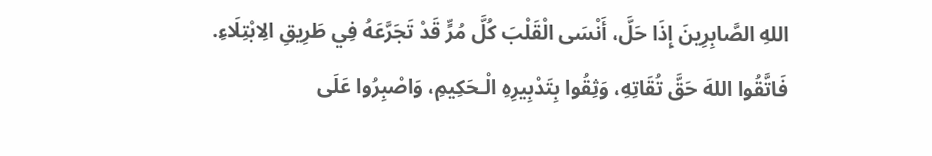اللهِ الصَّابِرِينَ إِذَا حَلَّ، أَنْسَى الْقَلْبَ كُلَّ مُرٍّ قَدْ تَجَرَّعَهُ فِي طَرِيقِ الِابْتِلَاءِ.
فَاتَّقُوا اللهَ حَقَّ تُقَاتِهِ، وَثِقُوا بِتَدْبِيرِهِ الْـحَكِيمِ، وَاصْبِرُوا عَلَى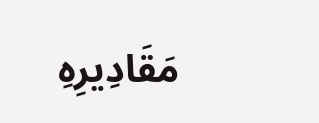مَقَادِيرِهِ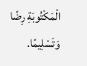الْمَكْتُوبَةِ رِضًا وَتَسْلِيمًا.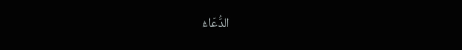الدُّعَاءُ